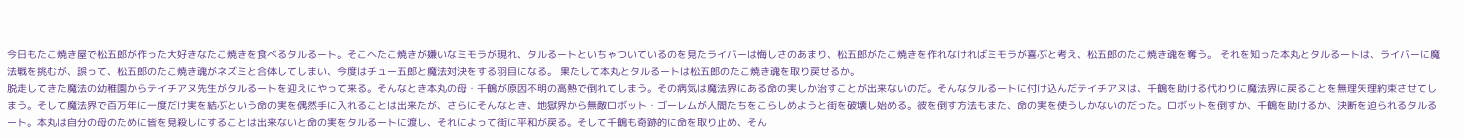今日もたこ焼き屋で松五郎が作った大好きなたこ焼きを食べるタルるート。そこへたこ焼きが嫌いなミモラが現れ、タルるートといちゃついているのを見たライバーは悔しさのあまり、松五郎がたこ焼きを作れなければミモラが喜ぶと考え、松五郎のたこ焼き魂を奪う。 それを知った本丸とタルるートは、ライバーに魔法戦を挑むが、誤って、松五郎のたこ焼き魂がネズミと合体してしまい、今度はチュー五郎と魔法対決をする羽目になる。 果たして本丸とタルるートは松五郎のたこ焼き魂を取り戻せるか。
脱走してきた魔法の幼稚園からテイチアヌ先生がタルるートを迎えにやって来る。そんなとき本丸の母・千鶴が原因不明の高熱で倒れてしまう。その病気は魔法界にある命の実しか治すことが出来ないのだ。そんなタルるートに付け込んだテイチアヌは、千鶴を助ける代わりに魔法界に戻ることを無理矢理約束させてしまう。そして魔法界で百万年に一度だけ実を結ぶという命の実を偶然手に入れることは出来たが、さらにそんなとき、地獄界から無敵ロボット・ゴーレムが人間たちをこらしめようと街を破壊し始める。彼を倒す方法もまた、命の実を使うしかないのだった。ロボットを倒すか、千鶴を助けるか、決断を迫られるタルるート。本丸は自分の母のために皆を見殺しにすることは出来ないと命の実をタルるートに渡し、それによって街に平和が戻る。そして千鶴も奇跡的に命を取り止め、そん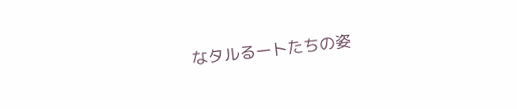なタルるートたちの姿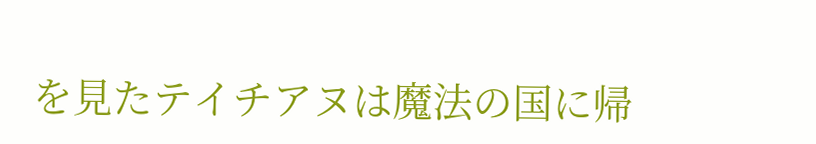を見たテイチアヌは魔法の国に帰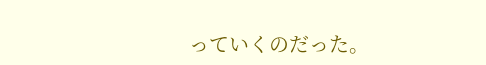っていくのだった。